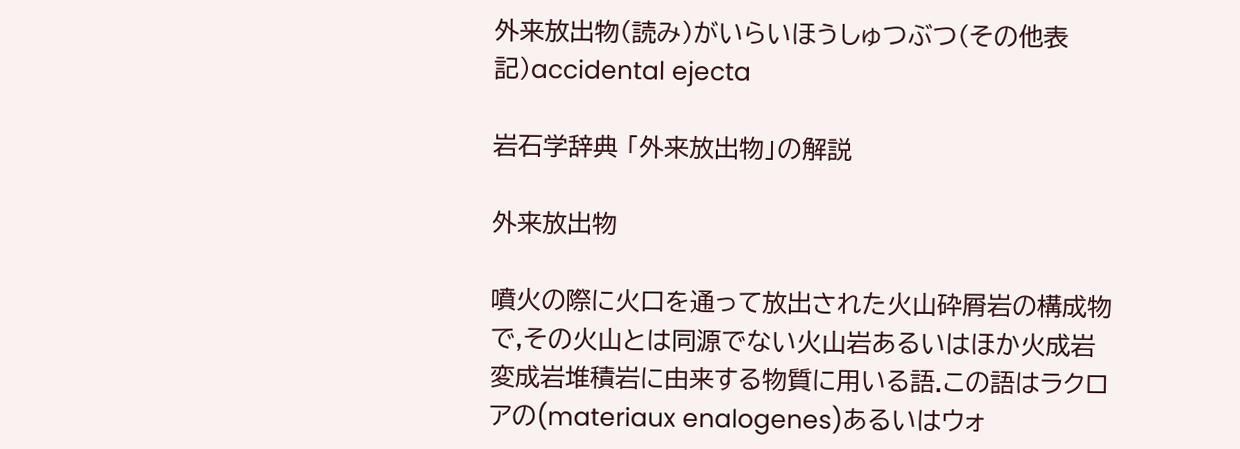外来放出物(読み)がいらいほうしゅつぶつ(その他表記)accidental ejecta

岩石学辞典 「外来放出物」の解説

外来放出物

噴火の際に火口を通って放出された火山砕屑岩の構成物で,その火山とは同源でない火山岩あるいはほか火成岩変成岩堆積岩に由来する物質に用いる語.この語はラクロアの(materiaux enalogenes)あるいはウォ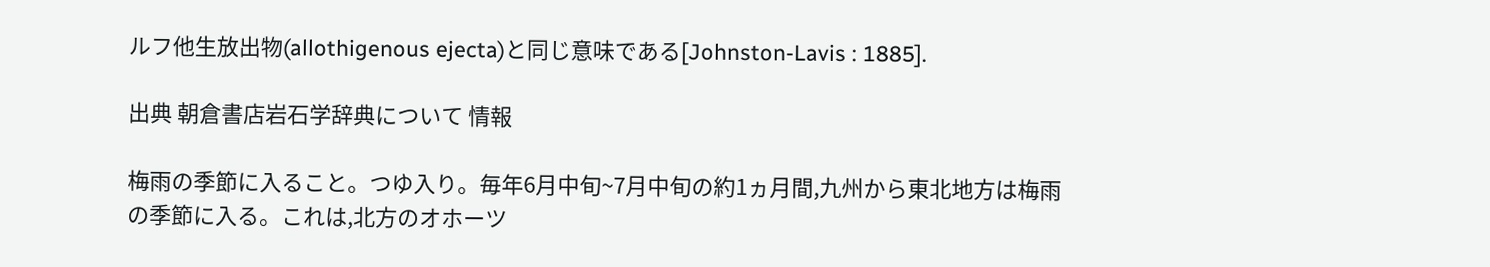ルフ他生放出物(allothigenous ejecta)と同じ意味である[Johnston-Lavis : 1885].

出典 朝倉書店岩石学辞典について 情報

梅雨の季節に入ること。つゆ入り。毎年6月中旬~7月中旬の約1ヵ月間,九州から東北地方は梅雨の季節に入る。これは,北方のオホーツ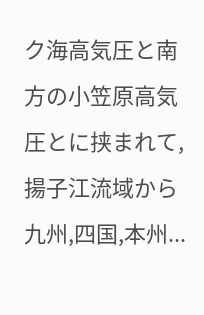ク海高気圧と南方の小笠原高気圧とに挟まれて,揚子江流域から九州,四国,本州...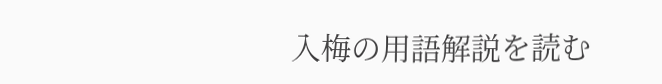入梅の用語解説を読む